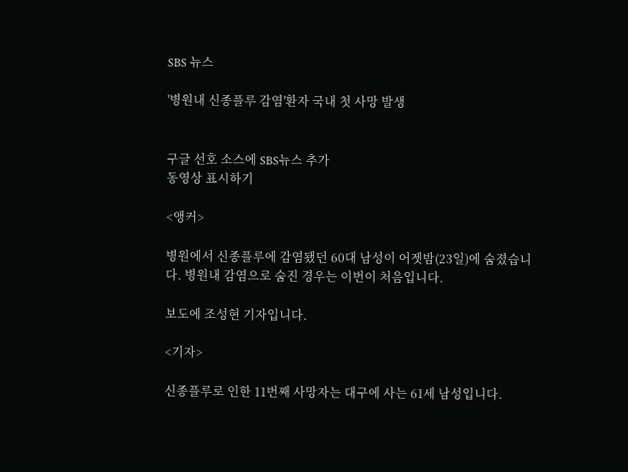SBS 뉴스

'병원내 신종플루 감염'환자 국내 첫 사망 발생


구글 선호 소스에 SBS뉴스 추가
동영상 표시하기

<앵커>

병원에서 신종플루에 감염됐던 60대 남성이 어젯밤(23일)에 숨졌습니다. 병원내 감염으로 숨진 경우는 이번이 처음입니다.

보도에 조성현 기자입니다.

<기자>

신종플루로 인한 11번째 사망자는 대구에 사는 61세 남성입니다.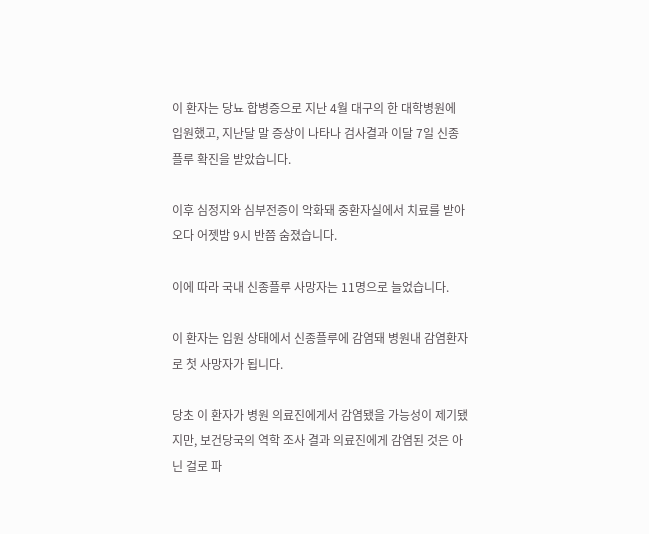이 환자는 당뇨 합병증으로 지난 4월 대구의 한 대학병원에 입원했고, 지난달 말 증상이 나타나 검사결과 이달 7일 신종플루 확진을 받았습니다.

이후 심정지와 심부전증이 악화돼 중환자실에서 치료를 받아오다 어젯밤 9시 반쯤 숨졌습니다.

이에 따라 국내 신종플루 사망자는 11명으로 늘었습니다.

이 환자는 입원 상태에서 신종플루에 감염돼 병원내 감염환자로 첫 사망자가 됩니다.

당초 이 환자가 병원 의료진에게서 감염됐을 가능성이 제기됐지만, 보건당국의 역학 조사 결과 의료진에게 감염된 것은 아닌 걸로 파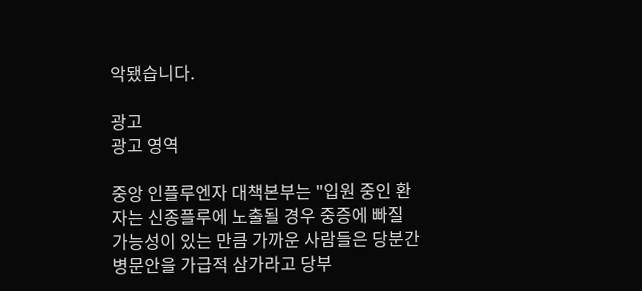악됐습니다.

광고
광고 영역

중앙 인플루엔자 대책본부는 "입원 중인 환자는 신종플루에 노출될 경우 중증에 빠질 가능성이 있는 만큼 가까운 사람들은 당분간 병문안을 가급적 삼가라고 당부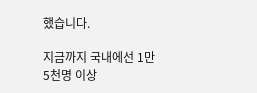했습니다.

지금까지 국내에선 1만 5천명 이상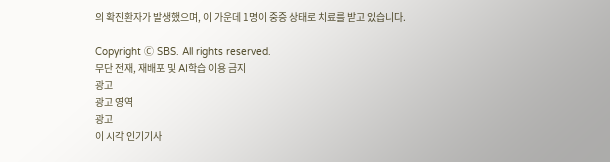의 확진환자가 발생했으며, 이 가운데 1명이 중증 상태로 치료를 받고 있습니다.

Copyright Ⓒ SBS. All rights reserved.
무단 전재, 재배포 및 AI학습 이용 금지
광고
광고 영역
광고
이 시각 인기기사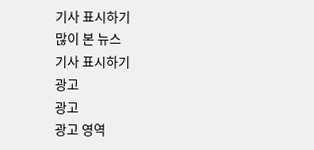기사 표시하기
많이 본 뉴스
기사 표시하기
광고
광고
광고 영역